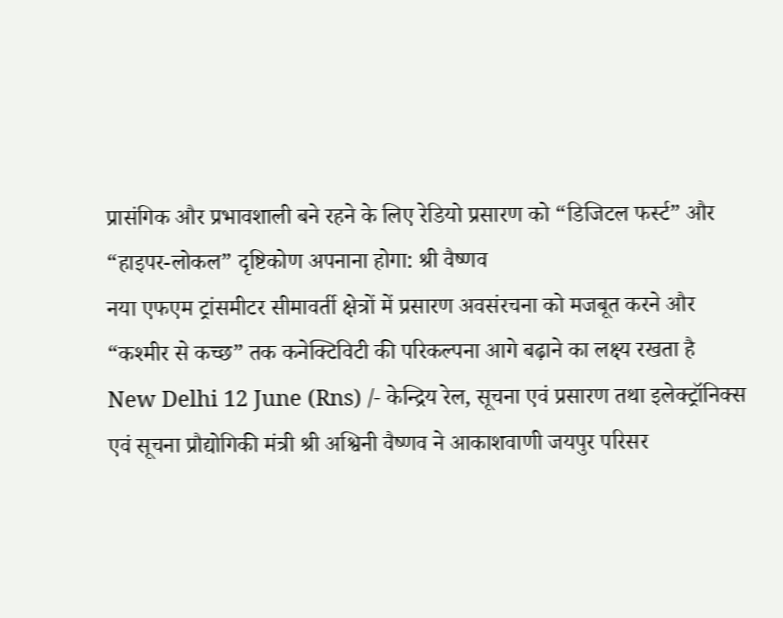प्रासंगिक और प्रभावशाली बने रहने के लिए रेडियो प्रसारण को “डिजिटल फर्स्ट” और “हाइपर-लोकल” दृष्टिकोण अपनाना होगा: श्री वैष्णव
नया एफएम ट्रांसमीटर सीमावर्ती क्षेत्रों में प्रसारण अवसंरचना को मजबूत करने और “कश्मीर से कच्छ” तक कनेक्टिविटी की परिकल्पना आगे बढ़ाने का लक्ष्य रखता है
New Delhi 12 June (Rns) /- केन्द्रिय रेल, सूचना एवं प्रसारण तथा इलेक्ट्रॉनिक्स एवं सूचना प्रौद्योगिकी मंत्री श्री अश्विनी वैष्णव ने आकाशवाणी जयपुर परिसर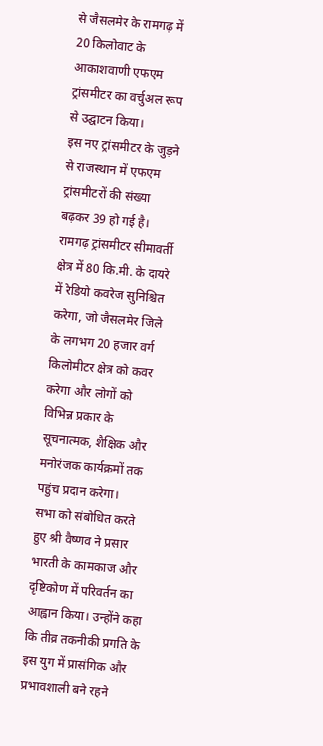से जैसलमेर के रामगढ़ में 20 किलोवाट के आकाशवाणी एफएम ट्रांसमीटर का वर्चुअल रूप से उद्घाटन किया।
इस नए ट्रांसमीटर के जुड़ने से राजस्थान में एफएम ट्रांसमीटरों की संख्या बढ़कर 39 हो गई है। रामगढ़ ट्रांसमीटर सीमावर्ती क्षेत्र में 80 कि.मी. के दायरे में रेडियो कवरेज सुनिश्चित करेगा, जो जैसलमेर जिले के लगभग 20 हजार वर्ग किलोमीटर क्षेत्र को कवर करेगा और लोगों को विभिन्न प्रकार के सूचनात्मक, शैक्षिक और मनोरंजक कार्यक्रमों तक पहुंच प्रदान करेगा।
सभा को संबोधित करते हुए श्री वैष्णव ने प्रसार भारती के कामकाज और दृष्टिकोण में परिवर्तन का आह्वान किया। उन्होंने कहा कि तीव्र तकनीकी प्रगति के इस युग में प्रासंगिक और प्रभावशाली बने रहने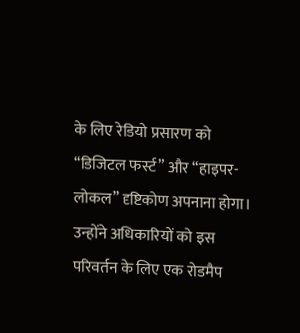के लिए रेडियो प्रसारण को “डिजिटल फर्स्ट” और “हाइपर-लोकल” दृष्टिकोण अपनाना होगा। उन्होंने अधिकारियों को इस परिवर्तन के लिए एक रोडमैप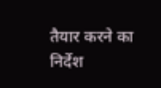तैयार करने का निर्देश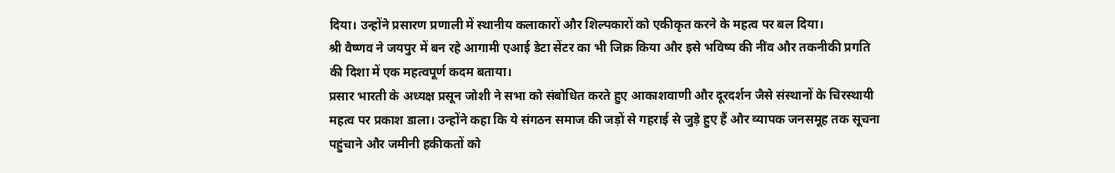दिया। उन्होंने प्रसारण प्रणाली में स्थानीय कलाकारों और शिल्पकारों को एकीकृत करने के महत्व पर बल दिया।
श्री वैष्णव ने जयपुर में बन रहे आगामी एआई डेटा सेंटर का भी जिक्र किया और इसे भविष्य की नींव और तकनीकी प्रगति की दिशा में एक महत्वपूर्ण कदम बताया।
प्रसार भारती के अध्यक्ष प्रसून जोशी ने सभा को संबोधित करते हुए आकाशवाणी और दूरदर्शन जैसे संस्थानों के चिरस्थायी महत्व पर प्रकाश डाला। उन्होंने कहा कि ये संगठन समाज की जड़ों से गहराई से जुड़े हुए हैं और व्यापक जनसमूह तक सूचना पहुंचाने और जमीनी हकीकतों को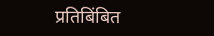प्रतिबिंबित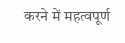करने में महत्वपूर्ण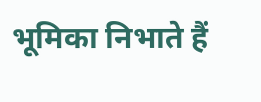भूमिका निभाते हैं